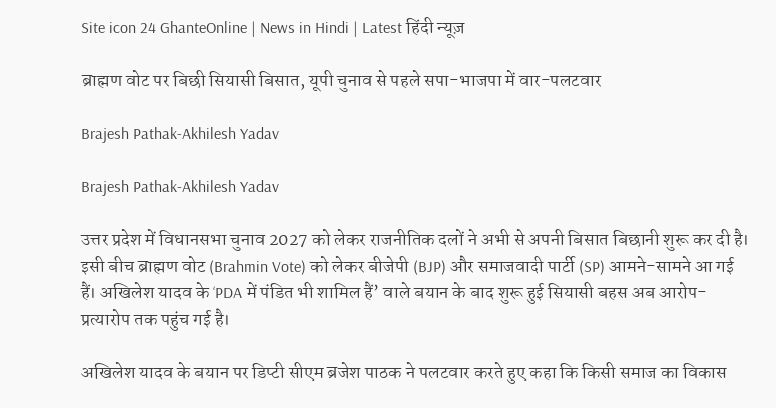Site icon 24 GhanteOnline | News in Hindi | Latest हिंदी न्यूज़

ब्राह्मण वोट पर बिछी सियासी बिसात, यूपी चुनाव से पहले सपा-भाजपा में वार-पलटवार

Brajesh Pathak-Akhilesh Yadav

Brajesh Pathak-Akhilesh Yadav

उत्तर प्रदेश में विधानसभा चुनाव 2027 को लेकर राजनीतिक दलों ने अभी से अपनी बिसात बिछानी शुरू कर दी है। इसी बीच ब्राह्मण वोट (Brahmin Vote) को लेकर बीजेपी (BJP) और समाजवादी पार्टी (SP) आमने-सामने आ गई हैं। अखिलेश यादव के ‘PDA में पंडित भी शामिल हैं’ वाले बयान के बाद शुरू हुई सियासी बहस अब आरोप-प्रत्यारोप तक पहुंच गई है।

अखिलेश यादव के बयान पर डिप्टी सीएम ब्रजेश पाठक ने पलटवार करते हुए कहा कि किसी समाज का विकास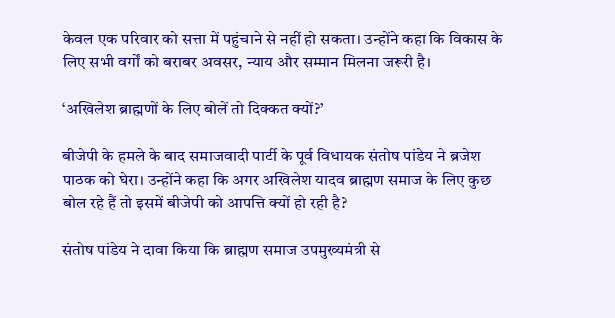केवल एक परिवार को सत्ता में पहुंचाने से नहीं हो सकता। उन्होंने कहा कि विकास के लिए सभी वर्गों को बराबर अवसर, न्याय और सम्मान मिलना जरूरी है।

‘अखिलेश ब्राह्मणों के लिए बोलें तो दिक्कत क्यों?’

बीजेपी के हमले के बाद समाजवादी पार्टी के पूर्व विधायक संतोष पांडेय ने ब्रजेश पाठक को घेरा। उन्होंने कहा कि अगर अखिलेश यादव ब्राह्मण समाज के लिए कुछ बोल रहे हैं तो इसमें बीजेपी को आपत्ति क्यों हो रही है?

संतोष पांडेय ने दावा किया कि ब्राह्मण समाज उपमुख्यमंत्री से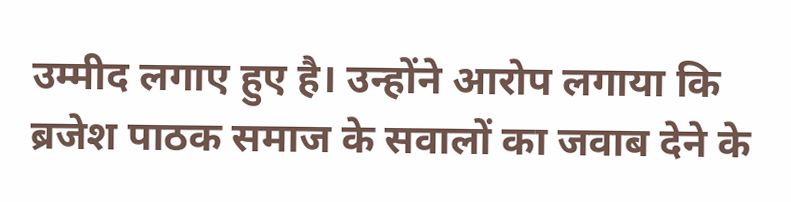उम्मीद लगाए हुए है। उन्होंने आरोप लगाया कि ब्रजेश पाठक समाज के सवालों का जवाब देने के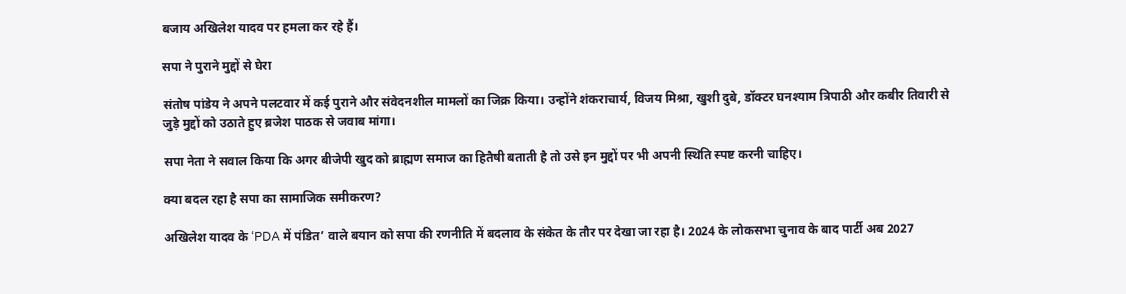बजाय अखिलेश यादव पर हमला कर रहे हैं।

सपा ने पुराने मुद्दों से घेरा

संतोष पांडेय ने अपने पलटवार में कई पुराने और संवेदनशील मामलों का जिक्र किया। उन्होंने शंकराचार्य, विजय मिश्रा, खुशी दुबे, डॉक्टर घनश्याम त्रिपाठी और कबीर तिवारी से जुड़े मुद्दों को उठाते हुए ब्रजेश पाठक से जवाब मांगा।

सपा नेता ने सवाल किया कि अगर बीजेपी खुद को ब्राह्मण समाज का हितैषी बताती है तो उसे इन मुद्दों पर भी अपनी स्थिति स्पष्ट करनी चाहिए।

क्या बदल रहा है सपा का सामाजिक समीकरण?

अखिलेश यादव के ‘PDA में पंडित’ वाले बयान को सपा की रणनीति में बदलाव के संकेत के तौर पर देखा जा रहा है। 2024 के लोकसभा चुनाव के बाद पार्टी अब 2027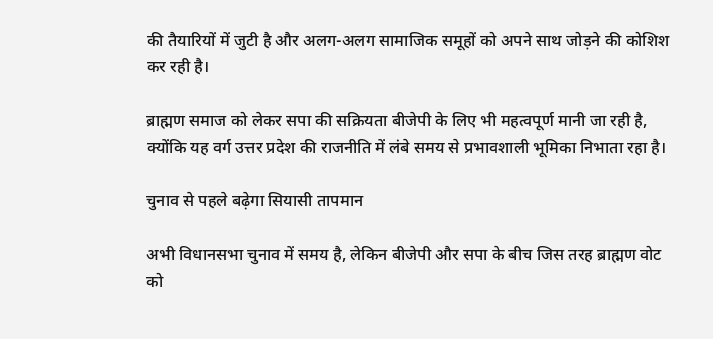की तैयारियों में जुटी है और अलग-अलग सामाजिक समूहों को अपने साथ जोड़ने की कोशिश कर रही है।

ब्राह्मण समाज को लेकर सपा की सक्रियता बीजेपी के लिए भी महत्वपूर्ण मानी जा रही है, क्योंकि यह वर्ग उत्तर प्रदेश की राजनीति में लंबे समय से प्रभावशाली भूमिका निभाता रहा है।

चुनाव से पहले बढ़ेगा सियासी तापमान

अभी विधानसभा चुनाव में समय है, लेकिन बीजेपी और सपा के बीच जिस तरह ब्राह्मण वोट को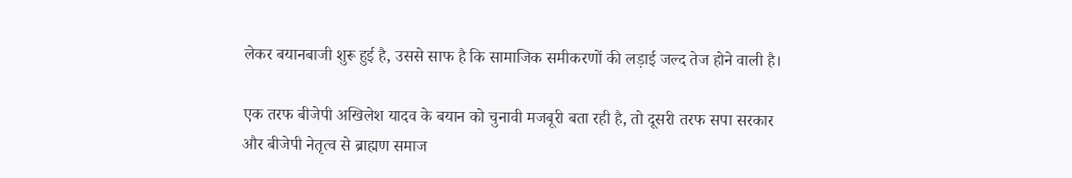लेकर बयानबाजी शुरू हुई है, उससे साफ है कि सामाजिक समीकरणों की लड़ाई जल्द तेज होने वाली है।

एक तरफ बीजेपी अखिलेश यादव के बयान को चुनावी मजबूरी बता रही है, तो दूसरी तरफ सपा सरकार और बीजेपी नेतृत्व से ब्राह्मण समाज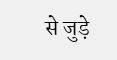से जुड़े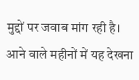मुद्दों पर जवाब मांग रही है। आने वाले महीनों में यह देखना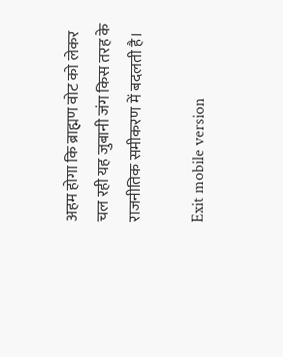अहम होगा कि ब्राह्मण वोट को लेकर चल रही यह जुबानी जंग किस तरह के राजनीतिक समीकरण में बदलती है।

Exit mobile version